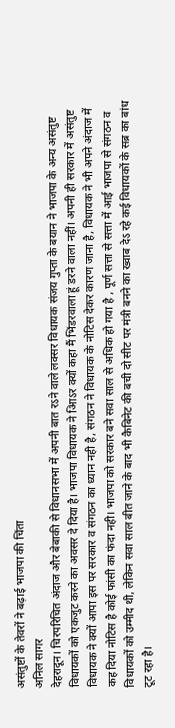असंतुष्टों के तेवरों ने बढ़ाई भाजपा की चिंता
अनिल सागर
देहरादून। चिरपरिचित अंदाज और बेबाकी से विधानसभा में अपनी बात रऽने वाले लक्सर विधायक संजय गुप्ता के बयान ने भाजपा के अन्य असंतुष्ट विधायकों को एकजुट करने का अवसर दे दिया है। भाजपा विधायक ने आिऽर क्यों कहा मैं भिंडरवाला हूं डरने वाला नहीं। अपनी ही सरकार में असंतुष्ट विधायक ने क्यों आपा इस पर सरकार व संगठन का ध्यान नही है, संगठन ने विधायक के नोटिस देकर कारण जाना है, विधायक ने भी अपने अंदाज में कह दिया नोटिस है कोई फांसी का फंदा नही। भाजपा को सरकार बने सवा साल से अधिक हो गया है , पूर्ण सत्ता से सत्ता में आई भाजपा से संगठन व विधायकों को उम्मीद थी, लेकिन सवा साल बीत जाने के बाद भी कैबिनेट की बची दो सीट पर मंत्री बनने का ख्वाब देऽ रहे कई विधायकों के सब्र का बांध टूट रहा है।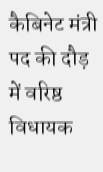कैबिनेट मंत्री पद की दौड़ में वरिष्ठ विधायक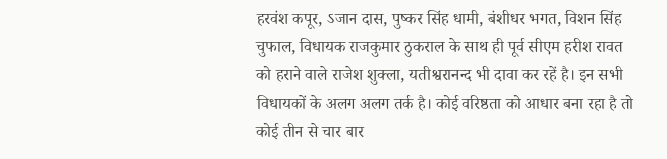हरवंश कपूर, ऽजान दास, पुष्कर सिंह धामी, बंशीधर भगत, विशन सिंह चुफाल, विधायक राजकुमार ठुकराल के साथ ही पूर्व सीएम हरीश रावत को हराने वाले राजेश शुक्ला, यतीश्वरानन्द भी दावा कर रहें है। इन सभी विधायकों के अलग अलग तर्क है। कोई वरिष्ठता को आधार बना रहा है तो कोई तीन से चार बार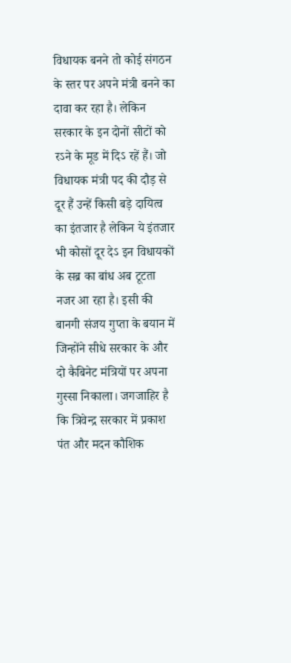विधायक बनने तो कोई संगठन के स्तर पर अपने मंत्री बनने का दावा कर रहा है। लेकिन सरकार के इन दोनों सीटों को रऽने के मूड में दिऽ रहें हैं। जो विधायक मंत्री पद की दौड़ से दूर हैं उन्हें किसी बड़े दायित्व का इंतजार है लेकिन ये इंतजार भी कोसों दूर देऽ इन विधायकों के सब्र का बांध अब टूटता नजर आ रहा है। इसी की बानगी संजय गुप्ता के बयान में जिन्होंने सीधे सरकार के और दो कैबिनेट मंत्रियों पर अपना गुस्सा निकाला। जगजाहिर है कि त्रिवेन्द्र सरकार में प्रकाश पंत और मदन कौशिक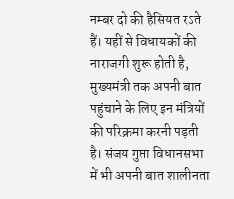नम्बर दो की हैसियत रऽते हैं। यहीं से विधायकों की नाराजगी शुरू होती है, मुख्यमंत्री तक अपनी बात पहुंचाने के लिए इन मंत्रियों की परिक्रमा करनी पड़ती है। संजय गुप्ता विधानसभा में भी अपनी बात शालीनता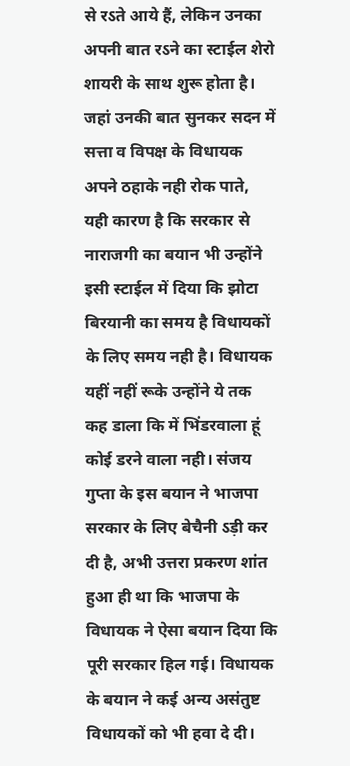से रऽते आये हैं, लेकिन उनका अपनी बात रऽने का स्टाईल शेरो शायरी के साथ शुरू होता है। जहां उनकी बात सुनकर सदन में सत्ता व विपक्ष के विधायक अपने ठहाके नही रोक पाते, यही कारण है कि सरकार से नाराजगी का बयान भी उन्होंने इसी स्टाईल में दिया कि झोटा बिरयानी का समय है विधायकों के लिए समय नही है। विधायक यहीं नहीं रूके उन्होंने ये तक कह डाला कि में भिंडरवाला हूं कोई डरने वाला नही। संजय गुप्ता के इस बयान ने भाजपा सरकार के लिए बेचैनी ऽड़ी कर दी है, अभी उत्तरा प्रकरण शांत हुआ ही था कि भाजपा के विधायक ने ऐसा बयान दिया कि पूरी सरकार हिल गई। विधायक के बयान ने कई अन्य असंतुष्ट विधायकों को भी हवा दे दी।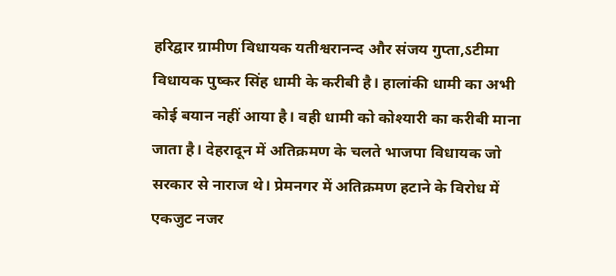हरिद्वार ग्रामीण विधायक यतीश्वरानन्द और संजय गुप्ता,ऽटीमा विधायक पुष्कर सिंह धामी के करीबी है। हालांकी धामी का अभी कोई बयान नहीं आया है। वही धामी को कोश्यारी का करीबी माना जाता है। देहरादून में अतिक्रमण के चलते भाजपा विधायक जो सरकार से नाराज थे। प्रेमनगर में अतिक्रमण हटाने के विरोध में एकजुट नजर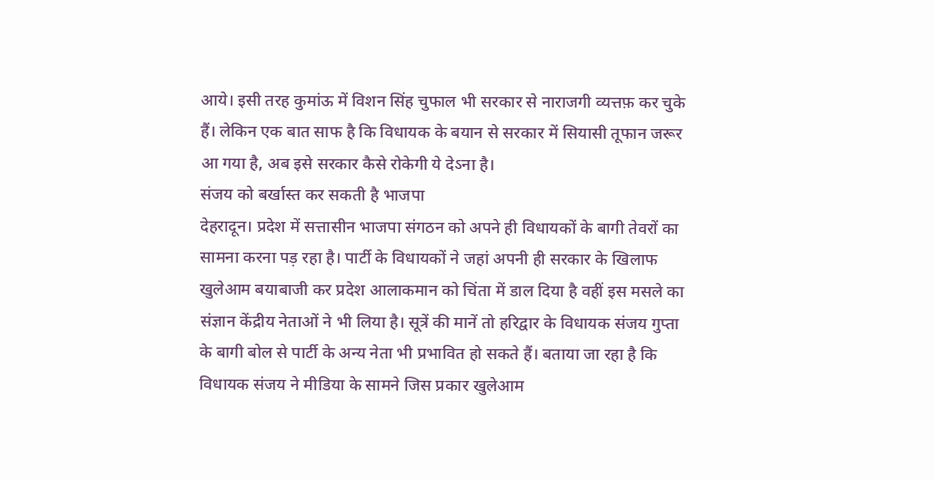आये। इसी तरह कुमांऊ में विशन सिंह चुफाल भी सरकार से नाराजगी व्यत्तफ़ कर चुके हैं। लेकिन एक बात साफ है कि विधायक के बयान से सरकार में सियासी तूफान जरूर आ गया है, अब इसे सरकार कैसे रोकेगी ये देऽना है।
संजय को बर्खास्त कर सकती है भाजपा
देहरादून। प्रदेश में सत्तासीन भाजपा संगठन को अपने ही विधायकों के बागी तेवरों का सामना करना पड़ रहा है। पार्टी के विधायकों ने जहां अपनी ही सरकार के खिलाफ खुलेआम बयाबाजी कर प्रदेश आलाकमान को चिंता में डाल दिया है वहीं इस मसले का संज्ञान केंद्रीय नेताओं ने भी लिया है। सूत्रें की मानें तो हरिद्वार के विधायक संजय गुप्ता के बागी बोल से पार्टी के अन्य नेता भी प्रभावित हो सकते हैं। बताया जा रहा है कि विधायक संजय ने मीडिया के सामने जिस प्रकार खुलेआम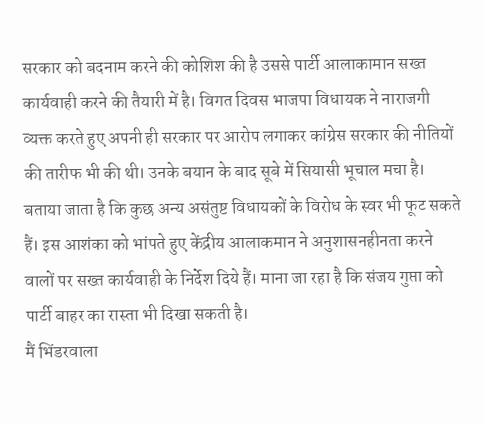सरकार को बदनाम करने की कोशिश की है उससे पार्टी आलाकामान सख्त कार्यवाही करने की तैयारी में है। विगत दिवस भाजपा विधायक ने नाराजगी व्यक्त करते हुए अपनी ही सरकार पर आरोप लगाकर कांग्रेस सरकार की नीतियों की तारीफ भी की थी। उनके बयान के बाद सूबे में सियासी भूचाल मचा है। बताया जाता है कि कुछ अन्य असंतुष्ट विधायकों के विरोध के स्वर भी फूट सकते हैं। इस आशंका को भांपते हुए केंद्रीय आलाकमान ने अनुशासनहीनता करने वालों पर सख्त कार्यवाही के निर्देश दिये हैं। माना जा रहा है कि संजय गुप्ता को पार्टी बाहर का रास्ता भी दिखा सकती है।
मैं भिंडरवाला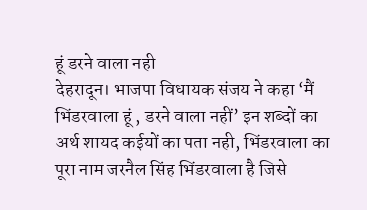हूं डरने वाला नही
देहरादून। भाजपा विधायक संजय ने कहा ‘मैं भिंडरवाला हूं , डरने वाला नहीं’ इन शब्दों का अर्थ शायद कईयों का पता नही, भिंडरवाला का पूरा नाम जरनैल सिंह भिंडरवाला है जिसे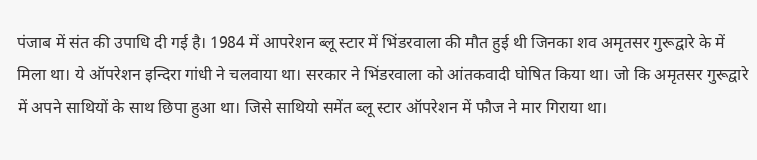पंजाब में संत की उपाधि दी गई है। 1984 में आपरेशन ब्लू स्टार में भिंडरवाला की मौत हुई थी जिनका शव अमृतसर गुरूद्वारे के में मिला था। ये ऑपरेशन इन्दिरा गांधी ने चलवाया था। सरकार ने भिंडरवाला को आंतकवादी घोषित किया था। जो कि अमृतसर गुरूद्वारे में अपने साथियों के साथ छिपा हुआ था। जिसे साथियो समेंत ब्लू स्टार ऑपरेशन में फौज ने मार गिराया था।